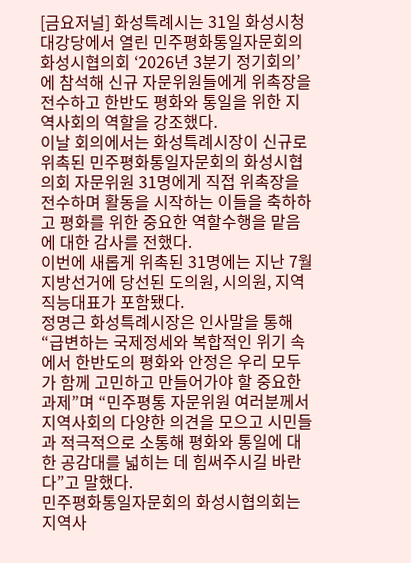[금요저널] 화성특례시는 31일 화성시청 대강당에서 열린 민주평화통일자문회의 화성시협의회 ‘2026년 3분기 정기회의’에 참석해 신규 자문위원들에게 위촉장을 전수하고 한반도 평화와 통일을 위한 지역사회의 역할을 강조했다.
이날 회의에서는 화성특례시장이 신규로 위촉된 민주평화통일자문회의 화성시협의회 자문위원 31명에게 직접 위촉장을 전수하며 활동을 시작하는 이들을 축하하고 평화를 위한 중요한 역할수행을 맡음에 대한 감사를 전했다.
이번에 새롭게 위촉된 31명에는 지난 7월 지방선거에 당선된 도의원, 시의원, 지역 직능대표가 포함됐다.
정명근 화성특례시장은 인사말을 통해 “급변하는 국제정세와 복합적인 위기 속에서 한반도의 평화와 안정은 우리 모두가 함께 고민하고 만들어가야 할 중요한 과제”며 “민주평통 자문위원 여러분께서 지역사회의 다양한 의견을 모으고 시민들과 적극적으로 소통해 평화와 통일에 대한 공감대를 넓히는 데 힘써주시길 바란다”고 말했다.
민주평화통일자문회의 화성시협의회는 지역사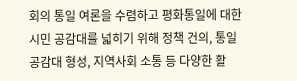회의 통일 여론을 수렴하고 평화통일에 대한 시민 공감대를 넓히기 위해 정책 건의, 통일 공감대 형성, 지역사회 소통 등 다양한 활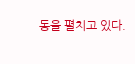동을 펼치고 있다.